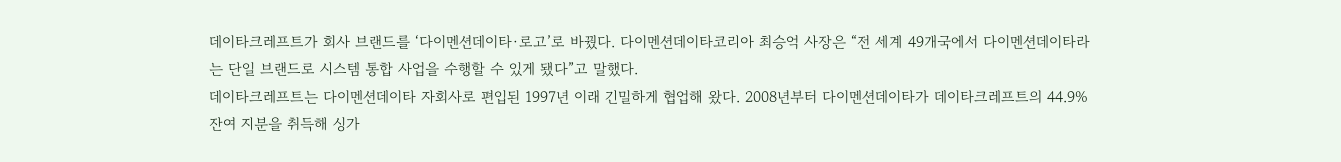데이타크레프트가 회사 브랜드를 ‘다이멘션데이타·로고’로 바꿨다. 다이멘션데이타코리아 최승억 사장은 “전 세계 49개국에서 다이멘션데이타라는 단일 브랜드로 시스템 통합 사업을 수행할 수 있게 됐다”고 말했다.
데이타크레프트는 다이멘션데이타 자회사로 편입된 1997년 이래 긴밀하게 협업해 왔다. 2008년부터 다이멘션데이타가 데이타크레프트의 44.9% 잔여 지분을 취득해 싱가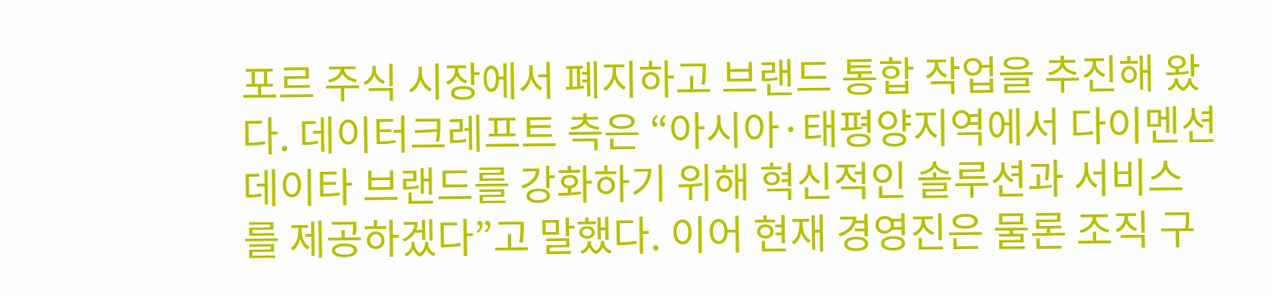포르 주식 시장에서 폐지하고 브랜드 통합 작업을 추진해 왔다. 데이터크레프트 측은 “아시아·태평양지역에서 다이멘션데이타 브랜드를 강화하기 위해 혁신적인 솔루션과 서비스를 제공하겠다”고 말했다. 이어 현재 경영진은 물론 조직 구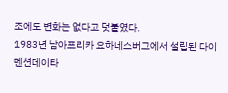조에도 변화는 없다고 덧붙였다.
1983년 남아프리카 요하네스버그에서 설립된 다이멘션데이타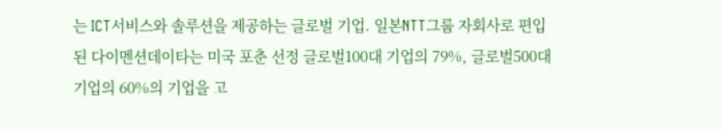는 ICT서비스와 솔루션을 제공하는 글로벌 기업. 일본NTT그룹 자회사로 편입된 다이멘션데이타는 미국 포춘 선정 글로벌100대 기업의 79%, 글로벌500대 기업의 60%의 기업을 고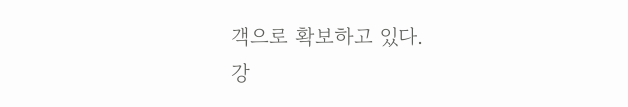객으로 확보하고 있다.
강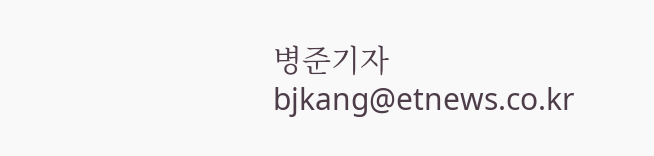병준기자 bjkang@etnews.co.kr